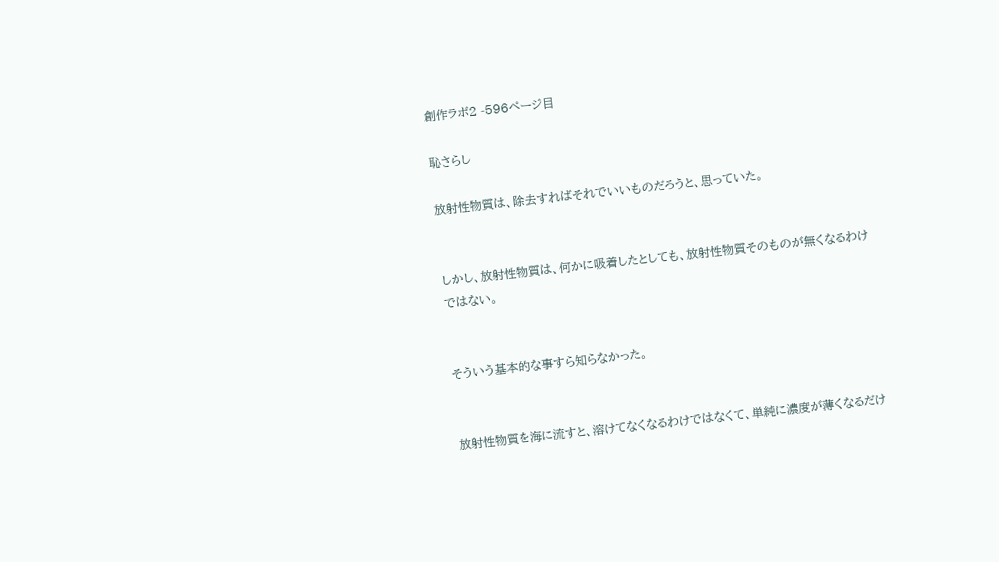創作ラボ2 -596ページ目

恥さらし

放射性物質は、除去すればそれでいいものだろうと、思っていた。


しかし、放射性物質は、何かに吸着したとしても、放射性物質そのものが無くなるわけではない。


そういう基本的な事すら知らなかった。


放射性物質を海に流すと、溶けてなくなるわけではなくて、単純に濃度が薄くなるだけ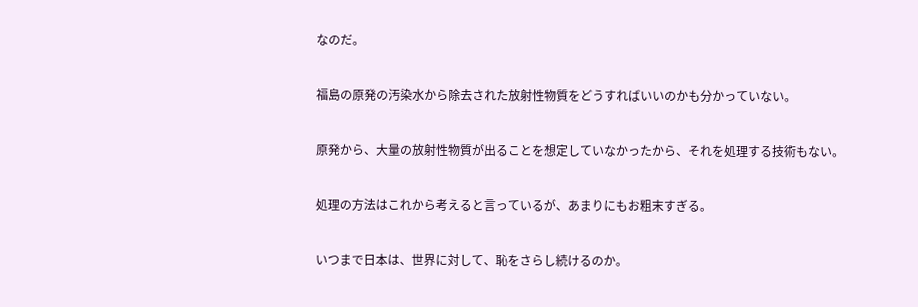なのだ。


福島の原発の汚染水から除去された放射性物質をどうすればいいのかも分かっていない。


原発から、大量の放射性物質が出ることを想定していなかったから、それを処理する技術もない。


処理の方法はこれから考えると言っているが、あまりにもお粗末すぎる。


いつまで日本は、世界に対して、恥をさらし続けるのか。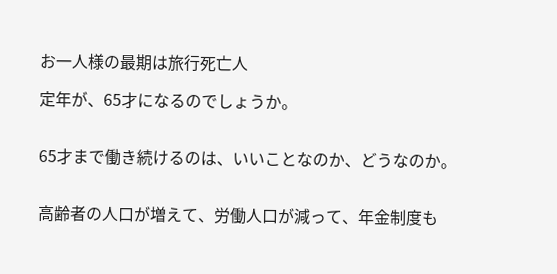お一人様の最期は旅行死亡人

定年が、65才になるのでしょうか。


65才まで働き続けるのは、いいことなのか、どうなのか。


高齢者の人口が増えて、労働人口が減って、年金制度も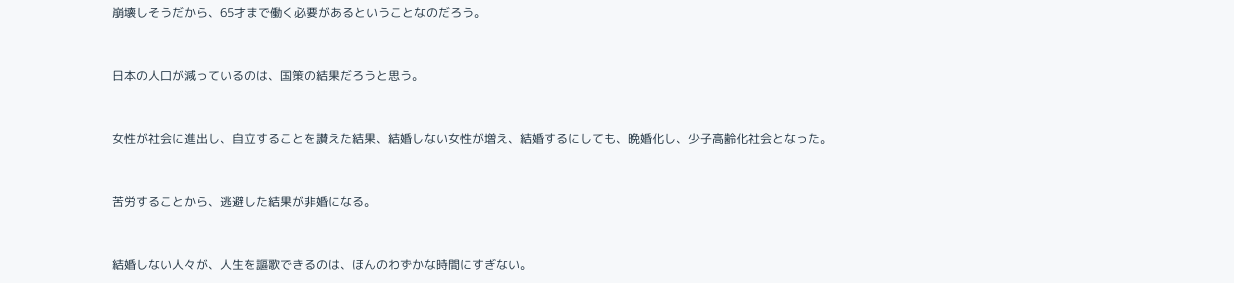崩壊しそうだから、65才まで働く必要があるということなのだろう。


日本の人口が減っているのは、国策の結果だろうと思う。


女性が社会に進出し、自立することを讃えた結果、結婚しない女性が増え、結婚するにしても、晩婚化し、少子高齢化社会となった。


苦労することから、逃避した結果が非婚になる。


結婚しない人々が、人生を謳歌できるのは、ほんのわずかな時間にすぎない。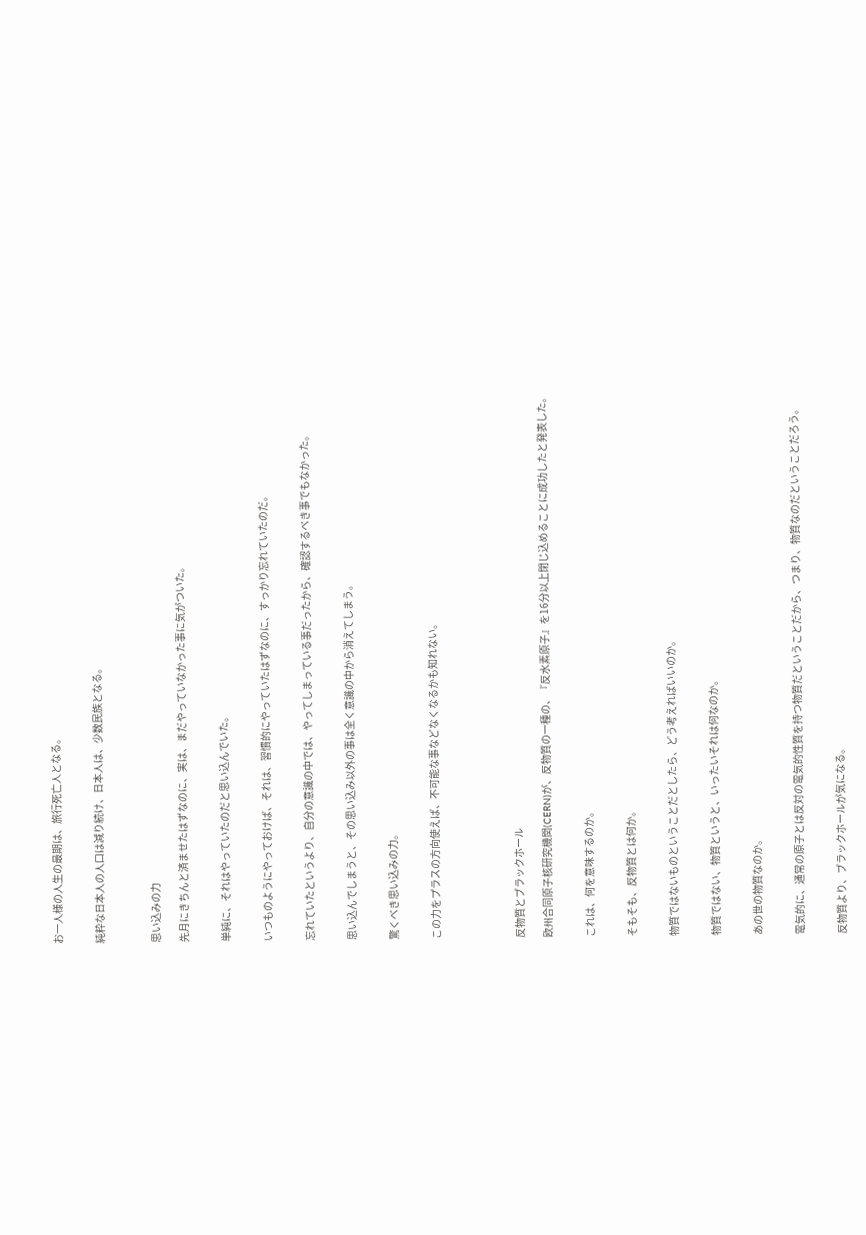お一人様の人生の最期は、旅行死亡人となる。


純粋な日本人の人口は減り続け、日本人は、少数民族となる。



思い込みの力

先月にきちんと済ませたはずなのに、実は、まだやっていなかった事に気がついた。


単純に、それはやっていたのだと思い込んでいた。


いつものようにやっておけば、それは、習慣的にやっていたはずなのに、すっかり忘れていたのだ。


忘れていたというより、自分の意識の中では、やってしまっている事だったから、確認するべき事でもなかった。


思い込んでしまうと、その思い込み以外の事は全く意識の中から消えてしまう。


驚くべき思い込みの力。


この力をプラスの方向使えば、不可能な事などなくなるかも知れない。





反物質とブラックホール

欧州合同原子核研究機関(CERN)が、反物質の一種の、『反水素原子』を16分以上閉じ込めることに成功したと発表した。


これは、何を意味するのか。


そもそも、反物質とは何か。


物質ではないものということだとしたら、どう考えればいいのか。


物質ではない、物質というと、いったいそれは何なのか。


あの世の物質なのか。


電気的に、通常の原子とは反対の電気的性質を持つ物質だということだから、つまり、物質なのだということだろう。


反物質より、ブラックホールが気になる。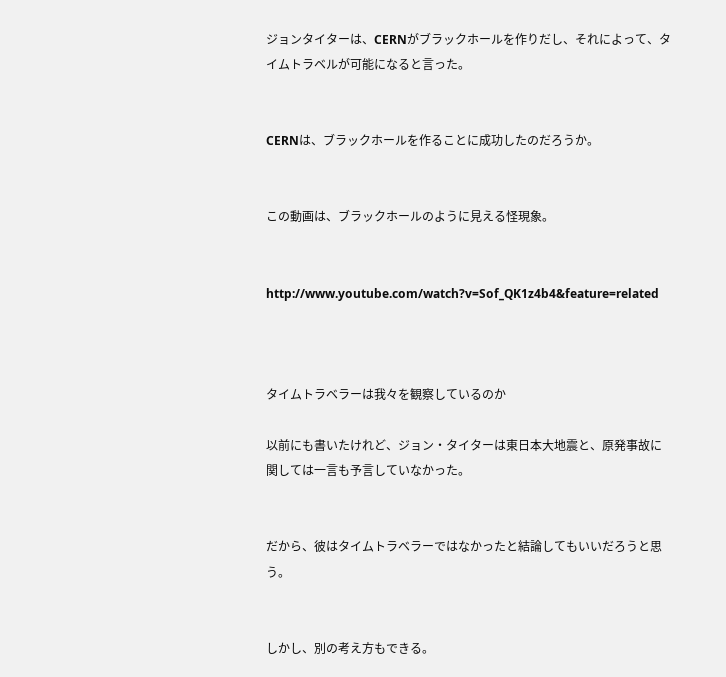ジョンタイターは、CERNがブラックホールを作りだし、それによって、タイムトラベルが可能になると言った。


CERNは、ブラックホールを作ることに成功したのだろうか。


この動画は、ブラックホールのように見える怪現象。


http://www.youtube.com/watch?v=Sof_QK1z4b4&feature=related



タイムトラベラーは我々を観察しているのか

以前にも書いたけれど、ジョン・タイターは東日本大地震と、原発事故に関しては一言も予言していなかった。


だから、彼はタイムトラベラーではなかったと結論してもいいだろうと思う。


しかし、別の考え方もできる。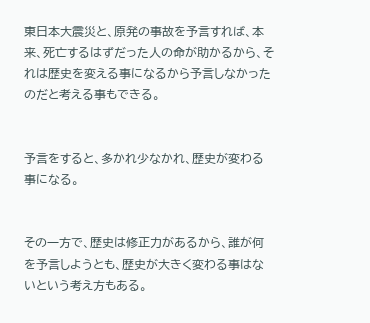東日本大震災と、原発の事故を予言すれば、本来、死亡するはずだった人の命が助かるから、それは歴史を変える事になるから予言しなかったのだと考える事もできる。


予言をすると、多かれ少なかれ、歴史が変わる事になる。


その一方で、歴史は修正力があるから、誰が何を予言しようとも、歴史が大きく変わる事はないという考え方もある。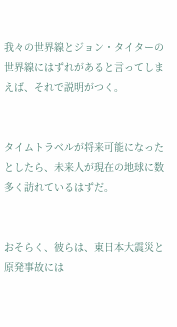我々の世界線とジョン・タイターの世界線にはずれがあると言ってしまえば、それで説明がつく。


タイムトラベルが将来可能になったとしたら、未来人が現在の地球に数多く訪れているはずだ。


おそらく、彼らは、東日本大震災と原発事故には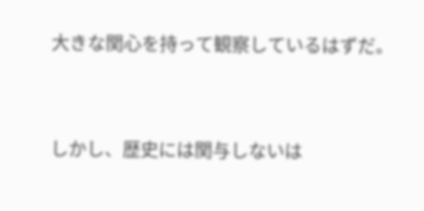大きな関心を持って観察しているはずだ。


しかし、歴史には関与しないは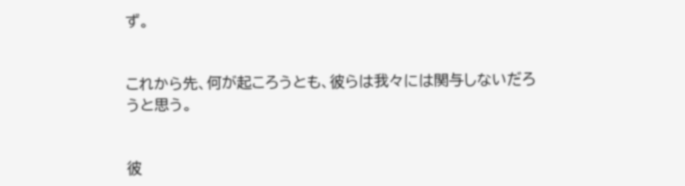ず。


これから先、何が起ころうとも、彼らは我々には関与しないだろうと思う。


彼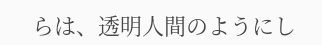らは、透明人間のようにし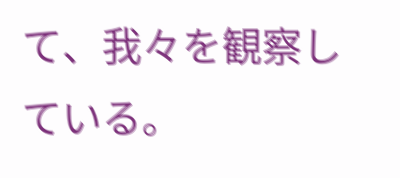て、我々を観察している。